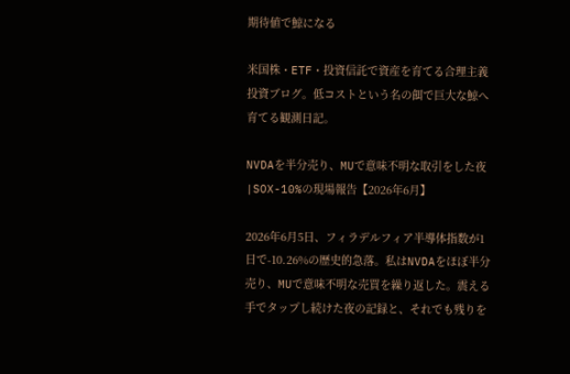期待値で鯨になる

米国株・ETF・投資信託で資産を育てる合理主義投資ブログ。低コストという名の餌で巨大な鯨へ育てる観測日記。

NVDAを半分売り、MUで意味不明な取引をした夜|SOX-10%の現場報告【2026年6月】

2026年6月5日、フィラデルフィア半導体指数が1日で-10.26%の歴史的急落。私はNVDAをほぼ半分売り、MUで意味不明な売買を繰り返した。震える手でタップし続けた夜の記録と、それでも残りを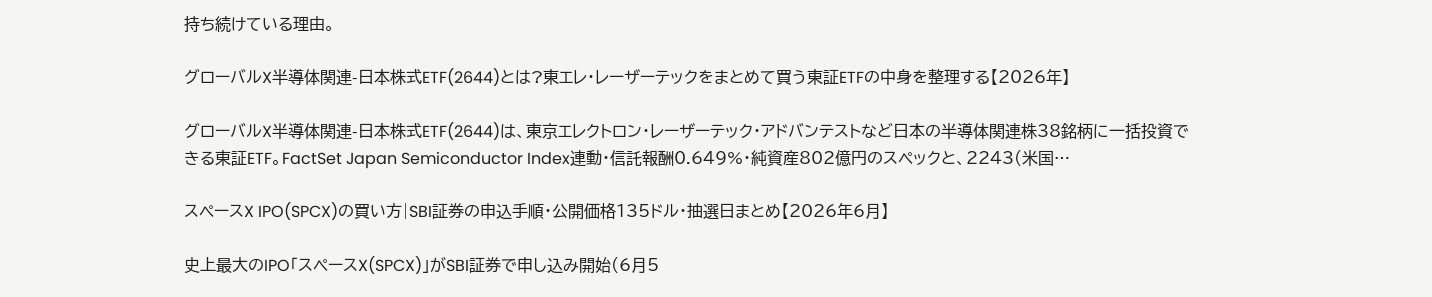持ち続けている理由。

グローバルX半導体関連-日本株式ETF(2644)とは?東エレ・レーザーテックをまとめて買う東証ETFの中身を整理する【2026年】

グローバルX半導体関連-日本株式ETF(2644)は、東京エレクトロン・レーザーテック・アドバンテストなど日本の半導体関連株38銘柄に一括投資できる東証ETF。FactSet Japan Semiconductor Index連動・信託報酬0.649%・純資産802億円のスペックと、2243(米国…

スペースX IPO(SPCX)の買い方|SBI証券の申込手順・公開価格135ドル・抽選日まとめ【2026年6月】

史上最大のIPO「スペースX(SPCX)」がSBI証券で申し込み開始(6月5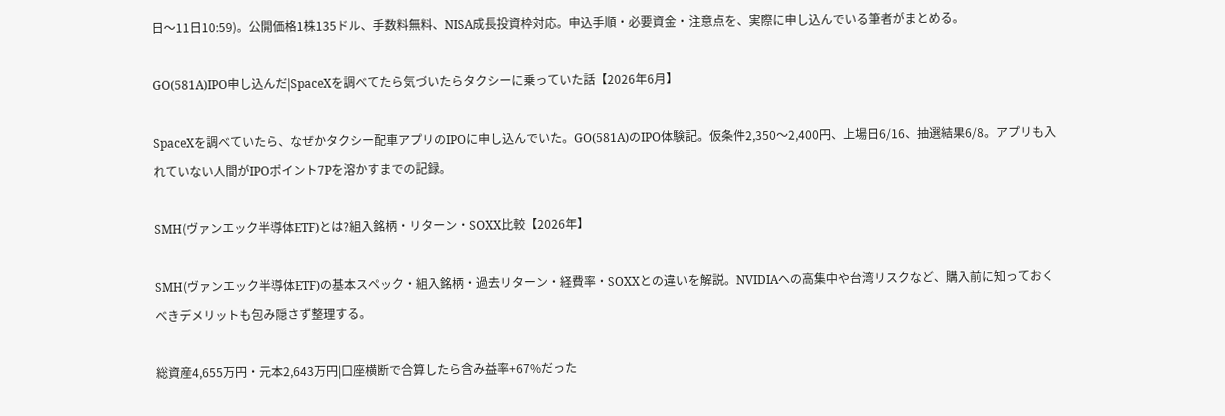日〜11日10:59)。公開価格1株135ドル、手数料無料、NISA成長投資枠対応。申込手順・必要資金・注意点を、実際に申し込んでいる筆者がまとめる。

GO(581A)IPO申し込んだ|SpaceXを調べてたら気づいたらタクシーに乗っていた話【2026年6月】

SpaceXを調べていたら、なぜかタクシー配車アプリのIPOに申し込んでいた。GO(581A)のIPO体験記。仮条件2,350〜2,400円、上場日6/16、抽選結果6/8。アプリも入れていない人間がIPOポイント7Pを溶かすまでの記録。

SMH(ヴァンエック半導体ETF)とは?組入銘柄・リターン・SOXX比較【2026年】

SMH(ヴァンエック半導体ETF)の基本スペック・組入銘柄・過去リターン・経費率・SOXXとの違いを解説。NVIDIAへの高集中や台湾リスクなど、購入前に知っておくべきデメリットも包み隠さず整理する。

総資産4,655万円・元本2,643万円|口座横断で合算したら含み益率+67%だった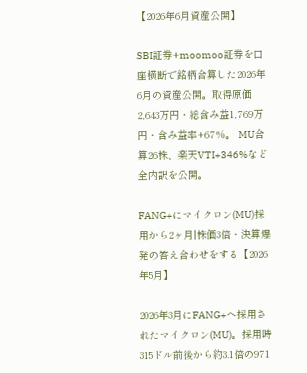【2026年6月資産公開】

SBI証券+moomoo証券を口座横断で銘柄合算した2026年6月の資産公開。取得原価2,643万円・総含み益1,769万円・含み益率+67%。 MU合算26株、楽天VTI+346%など全内訳を公開。

FANG+にマイクロン(MU)採用から2ヶ月|株価3倍・決算爆発の答え合わせをする【2026年5月】

2026年3月にFANG+へ採用されたマイクロン(MU)。採用時315ドル前後から約3.1倍の971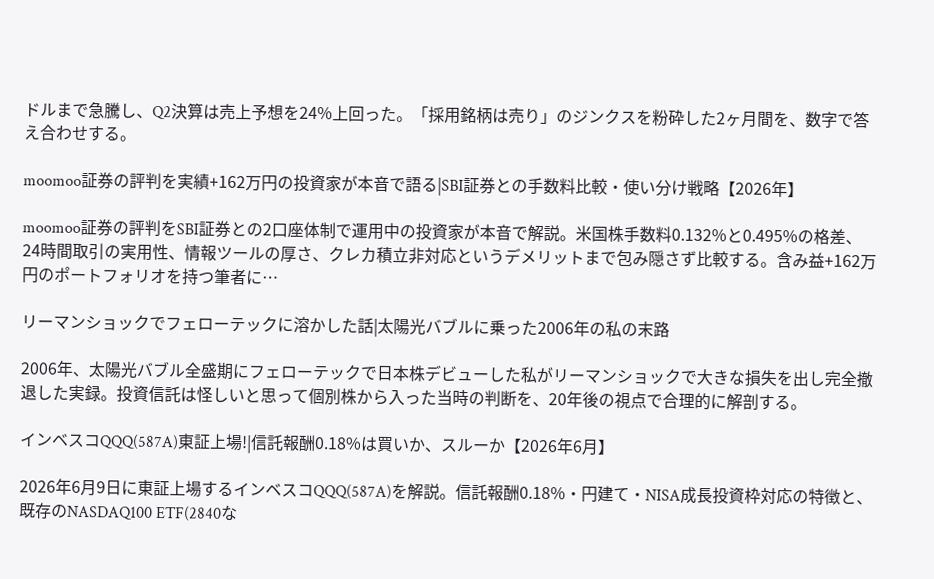ドルまで急騰し、Q2決算は売上予想を24%上回った。「採用銘柄は売り」のジンクスを粉砕した2ヶ月間を、数字で答え合わせする。

moomoo証券の評判を実績+162万円の投資家が本音で語る|SBI証券との手数料比較・使い分け戦略【2026年】

moomoo証券の評判をSBI証券との2口座体制で運用中の投資家が本音で解説。米国株手数料0.132%と0.495%の格差、24時間取引の実用性、情報ツールの厚さ、クレカ積立非対応というデメリットまで包み隠さず比較する。含み益+162万円のポートフォリオを持つ筆者に…

リーマンショックでフェローテックに溶かした話|太陽光バブルに乗った2006年の私の末路

2006年、太陽光バブル全盛期にフェローテックで日本株デビューした私がリーマンショックで大きな損失を出し完全撤退した実録。投資信託は怪しいと思って個別株から入った当時の判断を、20年後の視点で合理的に解剖する。

インベスコQQQ(587A)東証上場!|信託報酬0.18%は買いか、スルーか【2026年6月】

2026年6月9日に東証上場するインベスコQQQ(587A)を解説。信託報酬0.18%・円建て・NISA成長投資枠対応の特徴と、既存のNASDAQ100 ETF(2840な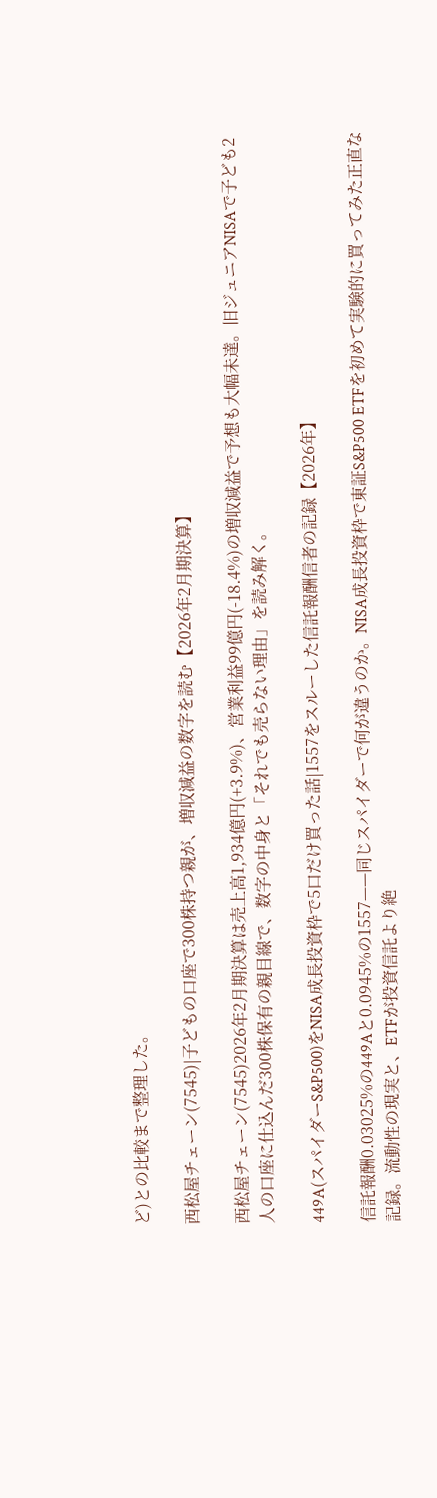ど)との比較まで整理した。

西松屋チェーン(7545)|子どもの口座で300株持つ親が、増収減益の数字を読む【2026年2月期決算】

西松屋チェーン(7545)2026年2月期決算は売上高1,934億円(+3.9%)、営業利益99億円(-18.4%)の増収減益で予想も大幅未達。旧ジュニアNISAで子ども2人の口座に仕込んだ300株保有の親目線で、数字の中身と「それでも売らない理由」を読み解く。

449A(スパイダーS&P500)をNISA成長投資枠で5口だけ買った話|1557をスルーした信託報酬信者の記録【2026年】

信託報酬0.03025%の449Aと0.0945%の1557——同じスパイダーで何が違うのか。NISA成長投資枠で東証S&P500 ETFを初めて実験的に買ってみた正直な記録。流動性の現実と、ETFが投資信託より絶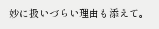妙に扱いづらい理由も添えて。